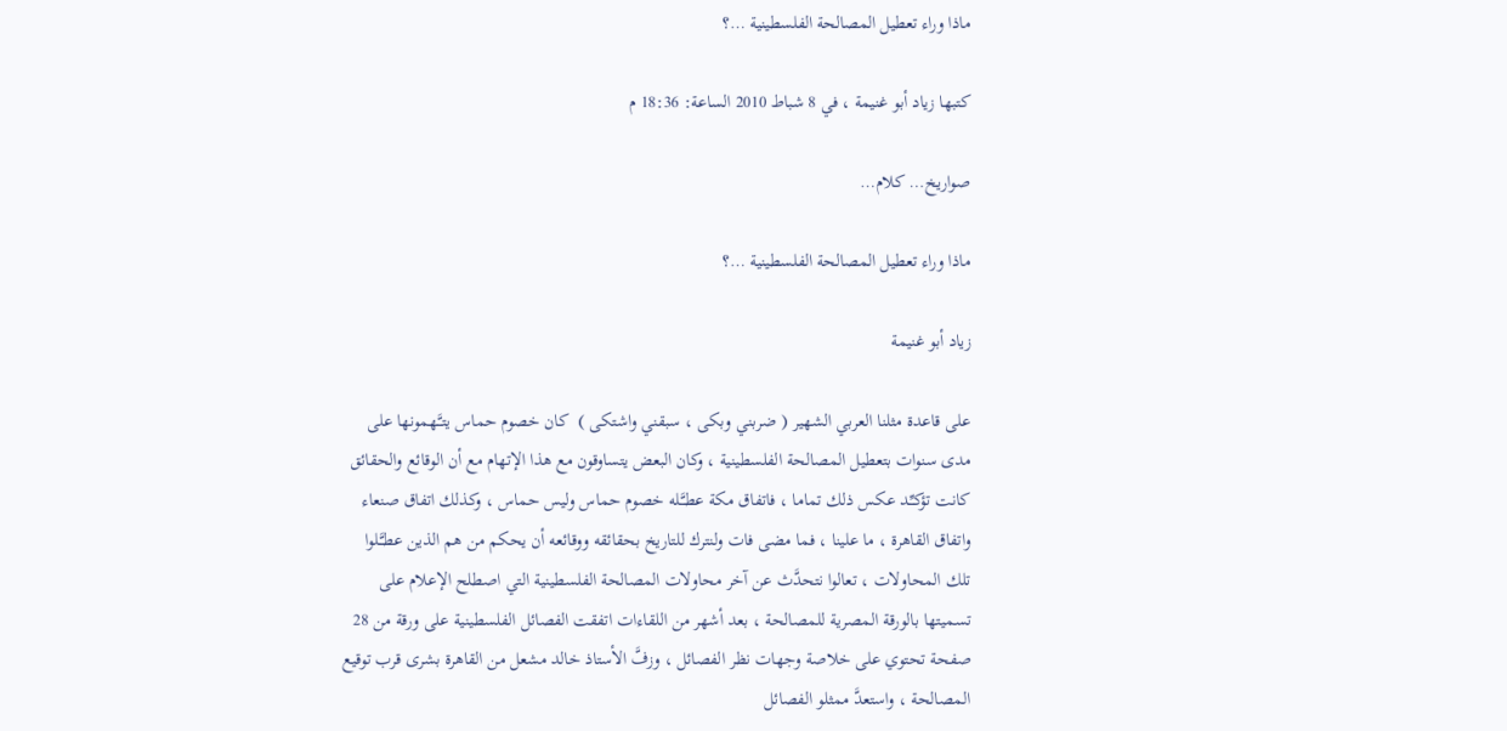ماذا وراء تعطيل المصالحة الفلسطينية …؟

كتبها زياد أبو غنيمة ، في 8 شباط 2010 الساعة: 18:36 م

صواريخ… كلام…

ماذا وراء تعطيل المصالحة الفلسطينية …؟

زياد أبو غنيمة

على قاعدة مثلنا العربي الشهير ( ضربني وبكى ، سبقني واشتكى )  كان خصوم حماس يتـَّـهمونها على مدى سنوات بتعطيل المصالحة الفلسطينية ، وكان البعض يتساوقون مع هذا الإتهام مع أن الوقائع والحقائق كانت تؤكـِّـد عكس ذلك تماما ، فاتفاق مكة عطـَّـله خصوم حماس وليس حماس ، وكذلك اتفاق صنعاء واتفاق القاهرة ، ما علينا ، فما مضى فات ولنترك للتاريخ بحقائقه ووقائعه أن يحكم من هم الذين عطـَّـلوا تلك المحاولات ، تعالوا نتحدَّث عن آخر محاولات المصالحة الفلسطينية التي اصطلح الإعلام على تسميتها بالورقة المصرية للمصالحة ، بعد أشهر من اللقاءات اتفقت الفصائل الفلسطينية على ورقة من 28 صفحة تحتوي على خلاصة وجهات نظر الفصائل ، وزفَّ الأستاذ خالد مشعل من القاهرة بشرى قرب توقيع المصالحة ، واستعدَّ ممثلو الفصائل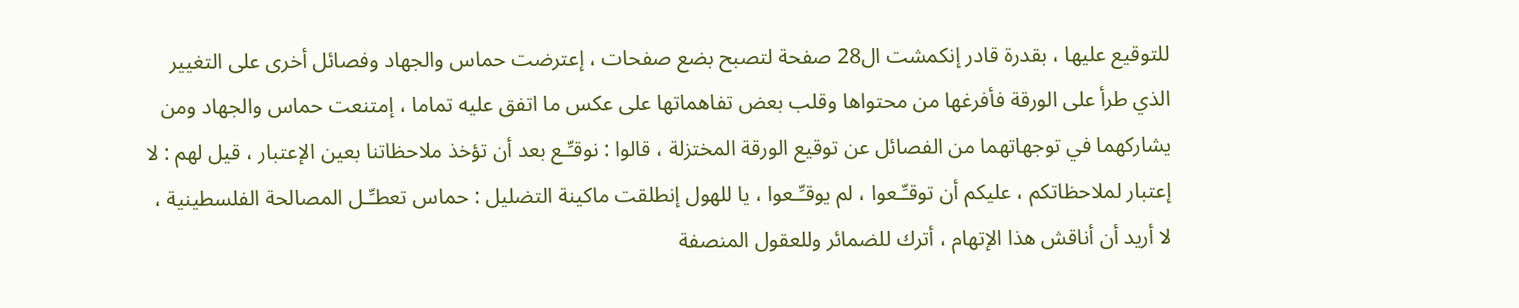للتوقيع عليها ، بقدرة قادر إنكمشت ال28 صفحة لتصبح بضع صفحات ، إعترضت حماس والجهاد وفصائل أخرى على التغيير الذي طرأ على الورقة فأفرغها من محتواها وقلب بعض تفاهماتها على عكس ما اتفق عليه تماما ، إمتنعت حماس والجهاد ومن يشاركهما في توجهاتهما من الفصائل عن توقيع الورقة المختزلة ، قالوا : نوقـِّـع بعد أن تؤخذ ملاحظاتنا بعين الإعتبار ، قيل لهم : لا إعتبار لملاحظاتكم ، عليكم أن توقـِّـعوا ، لم يوقـِّـعوا ، يا للهول إنطلقت ماكينة التضليل : حماس تعطـِّـل المصالحة الفلسطينية ، لا أريد أن أناقش هذا الإتهام ، أترك للضمائر وللعقول المنصفة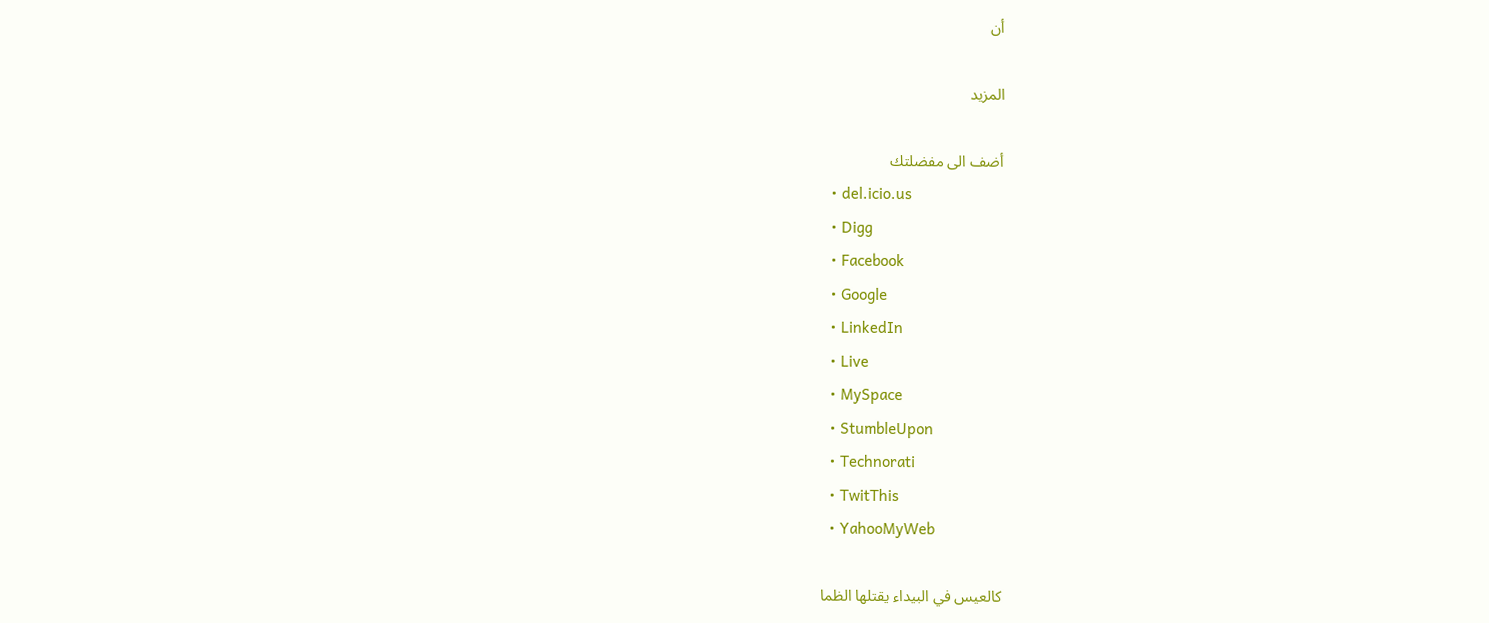أن

المزيد

أضف الى مفضلتك
  • del.icio.us
  • Digg
  • Facebook
  • Google
  • LinkedIn
  • Live
  • MySpace
  • StumbleUpon
  • Technorati
  • TwitThis
  • YahooMyWeb

كالعيس في البيداء يقتلها الظما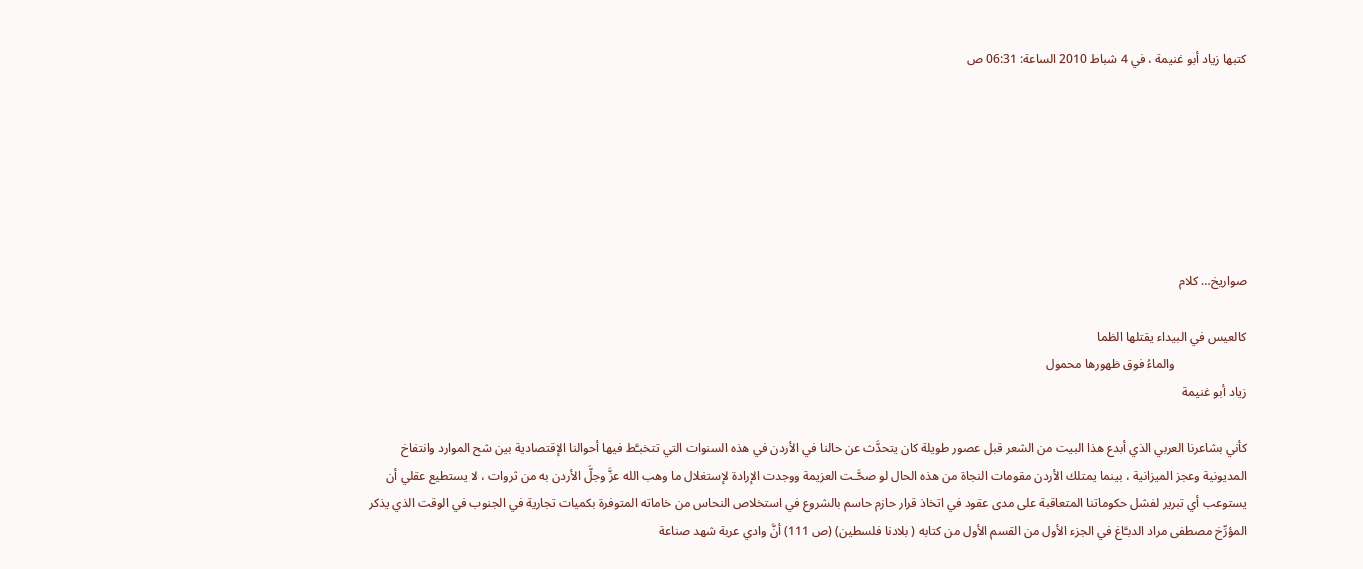كتبها زياد أبو غنيمة ، في 4 شباط 2010 الساعة: 06:31 ص







صواريخ… كلام

كالعيس في البيداء يقتلها الظما
                       والماءُ فوق ظهورها محمول
زياد أبو غنيمة

كأني بشاعرنا العربي الذي أبدع هذا البيت من الشعر قبل عصور طويلة كان يتحدَّث عن حالنا في الأردن في هذه السنوات التي تتخبـَّط فيها أحوالنا الإقتصادية بين شح الموارد وانتفاخ المديونية وعجز الميزانية ، بينما يمتلك الأردن مقومات النجاة من هذه الحال لو صحَّـت العزيمة ووجدت الإرادة لإستغلال ما وهب الله عزَّ وجلَّ الأردن به من ثروات ، لا يستطيع عقلي أن يستوعب أي تبرير لفشل حكوماتنا المتعاقبة على مدى عقود في اتخاذ قرار حازم حاسم بالشروع في استخلاص النحاس من خاماته المتوفرة بكميات تجارية في الجنوب في الوقت الذي يذكر المؤرِّخ مصطفى مراد الدبـَّاغ في الجزء الأول من القسم الأول من كتابه ( بلادنا فلسطين) (ص 111) أنَّ وادي عربة شهد صناعة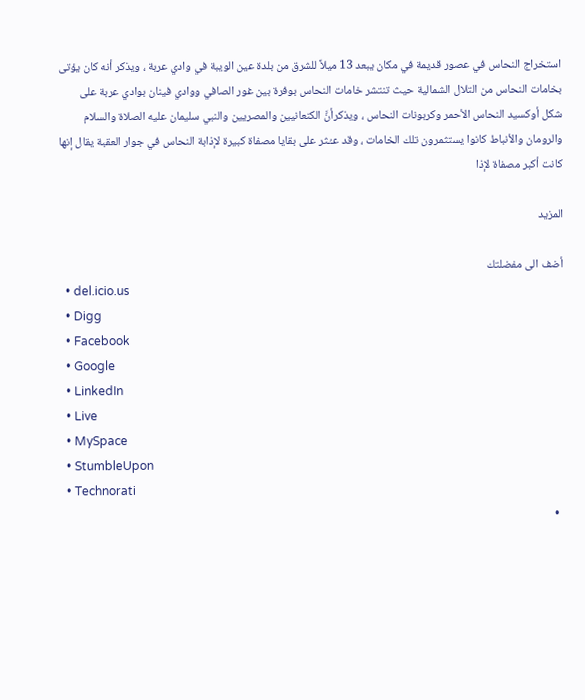استخراج النحاس في عصور قديمة في مكان يبعد 13 ميلاً للشرق من بلدة عين الويبة في وادي عربة ، ويذكر أنه كان يؤتى بخامات النحاس من التلال الشمالية حيث تنتشر خامات النحاس بوفرة بين غور الصافي ووادي فينان بوادي عربة على شكل أوكسيد النحاس الأحمر وكربونات النحاس ، ويذكرأنَّ الكنعانيين والمصريين والنبي سليمان عليه الصلاة والسلام والرومان والأنباط كانوا يستثمرون تلك الخامات ، وقد عـُـثر على بقايا مصفاة كبيرة لإذابة النحاس في جوار العقبة يقال إنها كانت أكبر مصفاة لإذا

المزيد

أضف الى مفضلتك
  • del.icio.us
  • Digg
  • Facebook
  • Google
  • LinkedIn
  • Live
  • MySpace
  • StumbleUpon
  • Technorati
  •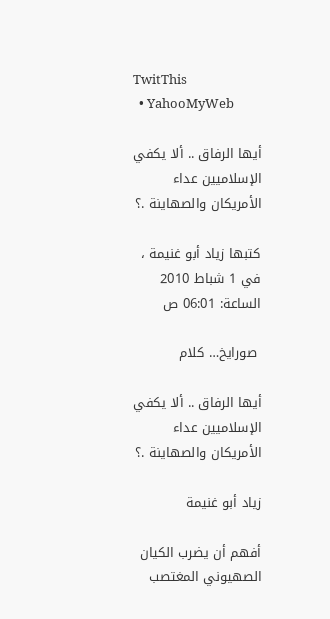TwitThis
  • YahooMyWeb

أيها الرفاق .. ألا يكفي الإسلاميين عداء الأمريكان والصهاينة .؟

كتبها زياد أبو غنيمة ، في 1 شباط 2010 الساعة: 06:01 ص

 صورايخ… كلام

أيها الرفاق .. ألا يكفي الإسلاميين عداء الأمريكان والصهاينة .؟

زياد أبو غنيمة

أفهم أن يضرب الكيان الصهيوني المغتصب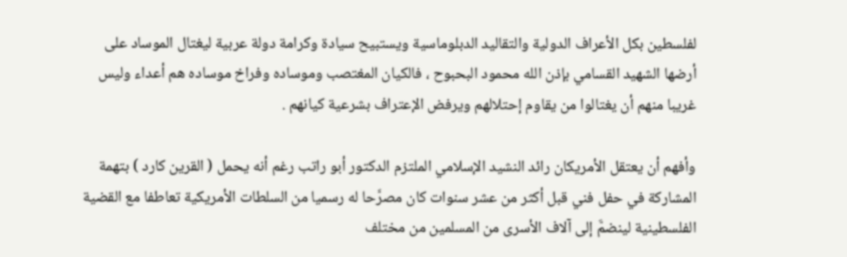لفلسطين بكل الأعراف الدولية والتقاليد الدبلوماسية ويستبيح سيادة وكرامة دولة عربية ليغتال الموساد على أرضها الشهيد القسامي بإذن الله محمود البحبوح ، فالكيان المغتصب وموساده وفراخ موساده هم أعداء وليس غريبا منهم أن يغتالوا من يقاوم إحتلالهم ويرفض الإعتراف بشرعية كيانهم .

وأفهم أن يعتقل الأمريكان رائد النشيد الإسلامي الملتزم الدكتور أبو راتب رغم أنه يحمل ( القرين كارد ) بتهمة المشاركة في حفل فني قبل أكثر من عشر سنوات كان مصرَّحا له رسميا من السلطات الأمريكية تعاطفا مع القضية الفلسطينية لينضمَّ إلى آلاف الأسرى من المسلمين من مختلف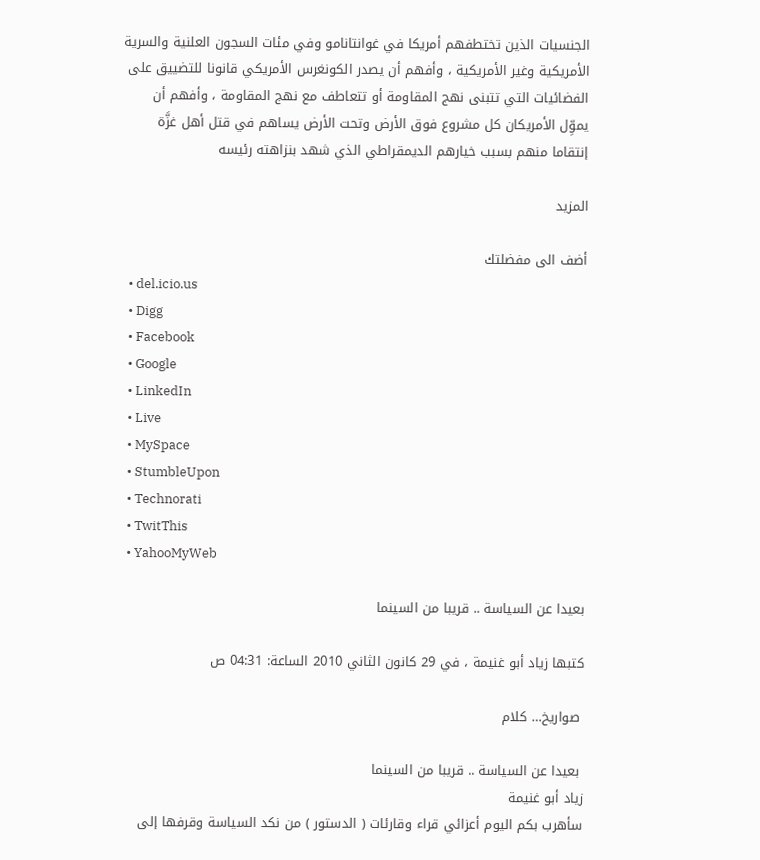الجنسيات الذين تختطفهم أمريكا في غوانتانامو وفي مئات السجون العلنية والسرية الأمريكية وغير الأمريكية ، وأفهم أن يصدر الكونغرس الأمريكي قانونا للتضييق على الفضائيات التي تتبنى نهج المقاومة أو تتعاطف مع نهج المقاومة ، وأفهم أن يموِّل الأمريكان كل مشروع فوق الأرض وتحت الأرض يساهم في قتل أهل غزَّة إنتقاما منهم بسبب خيارهم الديمقراطي الذي شهد بنزاهته رئيسه

المزيد

أضف الى مفضلتك
  • del.icio.us
  • Digg
  • Facebook
  • Google
  • LinkedIn
  • Live
  • MySpace
  • StumbleUpon
  • Technorati
  • TwitThis
  • YahooMyWeb

بعيدا عن السياسة .. قريبا من السينما

كتبها زياد أبو غنيمة ، في 29 كانون الثاني 2010 الساعة: 04:31 ص

 صواريخ… كلام

 بعيدا عن السياسة .. قريبا من السينما
زياد أبو غنيمة
سأهرب بكم اليوم أعزائي قراء وقارئات ( الدستور ) من نكد السياسة وقرفها إلى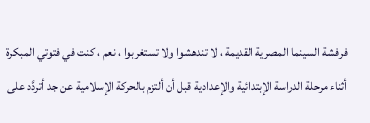فرفشة السينما المصرية القديمة ، لا تندهشوا ولا تستغربوا ، نعم ، كنت في فتوتي المبكرة أثناء مرحلة الدراسة الإبتدائية والإعدادية قبل أن ألتزم بالحركة الإسلامية عن جد أتردَّد على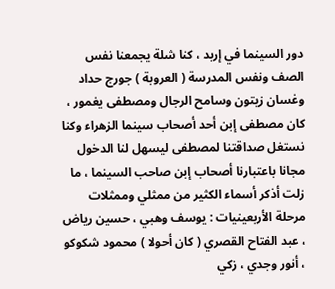دور السينما في إربد ، كنا شلة يجمعنا نفس الصف ونفس المدرسة ( العروبة ) جورج حداد وغسان زيتون وسامح الرجال ومصطفى يغمور ، كان مصطفى إبن أحد أصحاب سينما الزهراء وكنا نستغل صداقتنا لمصطفى ليسهل لنا الدخول مجانا باعتبارنا أصحاب إبن صاحب السينما ، ما زلت أذكر أسماء الكثير من ممثلي وممثلات مرحلة الأربعينيات : يوسف وهبي ، حسين رياض ، عبد الفتاح القصري ( كان أحولا ) محمود شكوكو ، أنور وجدي ، زكي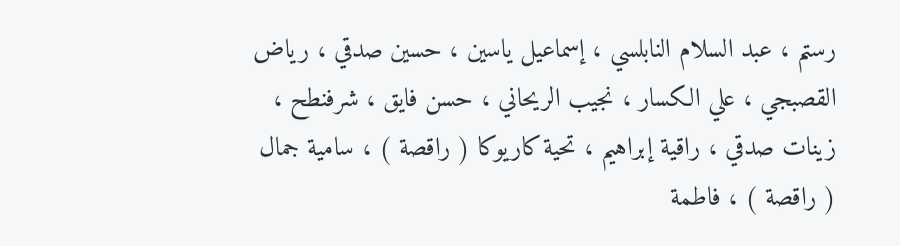رستم ، عبد السلام النابلسي ، إسماعيل ياسين ، حسين صدقي ، رياض القصبجي ، علي الكسار ، نجيب الريحاني ، حسن فايق ، شرفنطح ، زينات صدقي ، راقية إبراهيم ، تحية كاريوكا ( راقصة ) ، سامية جمال ( راقصة ) ، فاطمة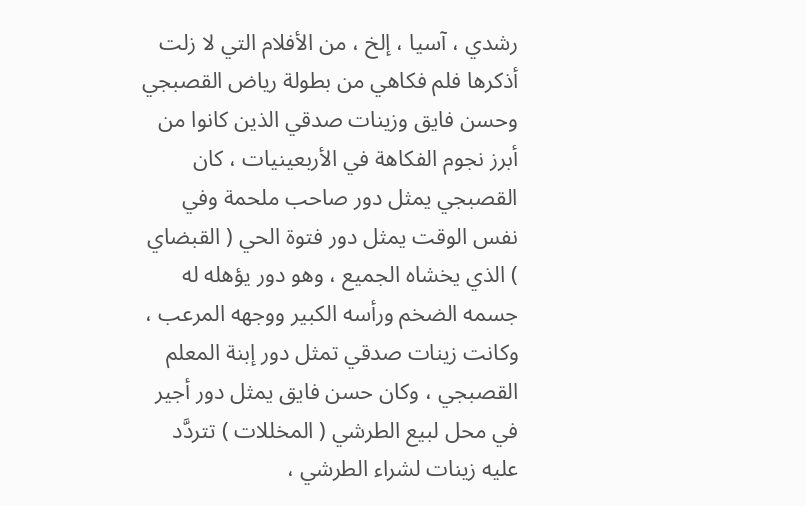رشدي ، آسيا ، إلخ ، من الأفلام التي لا زلت أذكرها فلم فكاهي من بطولة رياض القصبجي وحسن فايق وزينات صدقي الذين كانوا من أبرز نجوم الفكاهة في الأربعينيات ، كان القصبجي يمثل دور صاحب ملحمة وفي نفس الوقت يمثل دور فتوة الحي ( القبضاي ) الذي يخشاه الجميع ، وهو دور يؤهله له جسمه الضخم ورأسه الكبير ووجهه المرعب ، وكانت زينات صدقي تمثل دور إبنة المعلم القصبجي ، وكان حسن فايق يمثل دور أجير في محل لبيع الطرشي ( المخللات ) تتردَّد عليه زينات لشراء الطرشي ،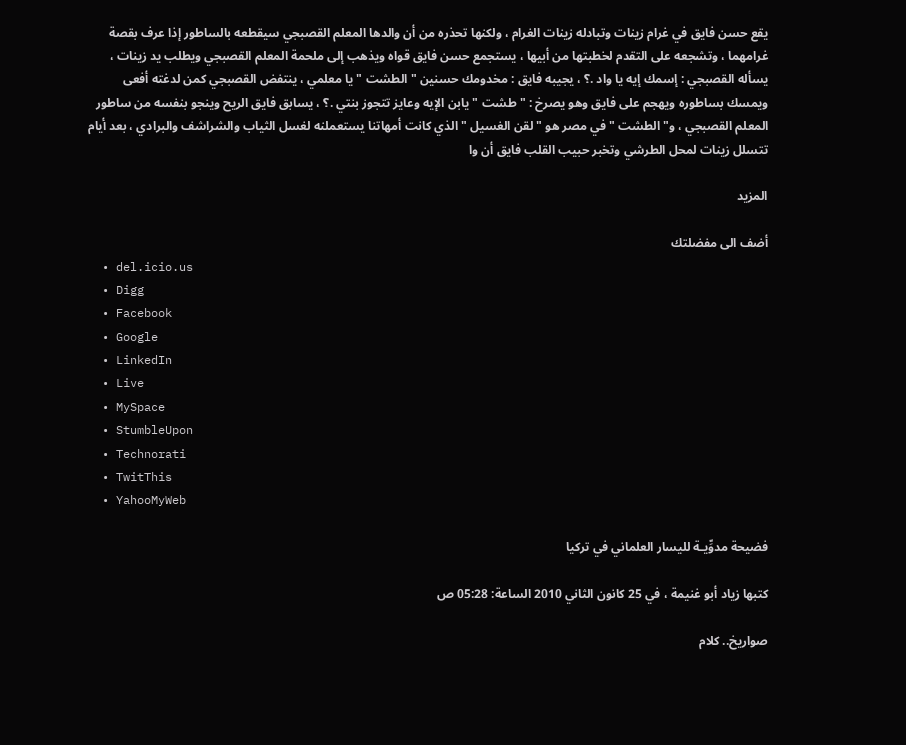يقع حسن فايق في غرام زينات وتبادله زينات الغرام ، ولكنها تحذره من أن والدها المعلم القصبجي سيقطعه بالساطور إذا عرف بقصة غرامهما ، وتشجعه على التقدم لخطبتها من أبيها ، يستجمع حسن فايق قواه ويذهب إلى ملحمة المعلم القصبجي ويطلب يد زينات ، يسأله القصبجي : إسمك إيه يا واد .؟ ، يجيبه فايق : مخدومك حسنين " الطشت " يا معلمي ، ينتفض القصبجي كمن لدغته أفعى ويمسك بساطوره ويهجم على فايق وهو يصرخ : " طشت " يابن الإيه وعايز تتجوز بنتي .؟ ، يسابق فايق الريح وينجو بنفسه من ساطور المعلم القصبجي ، و" الطشت " في مصر هو " لقن الغسيل " الذي كانت أمهاتنا يستعملنه لغسل الثياب والشراشف والبرادي ، بعد أيام تتسلل زينات لمحل الطرشي وتخبر حبيب القلب فايق أن وا

المزيد

أضف الى مفضلتك
  • del.icio.us
  • Digg
  • Facebook
  • Google
  • LinkedIn
  • Live
  • MySpace
  • StumbleUpon
  • Technorati
  • TwitThis
  • YahooMyWeb

فضيحة مدوِّيـة لليسار العلماني في تركيا

كتبها زياد أبو غنيمة ، في 25 كانون الثاني 2010 الساعة: 05:28 ص

صواريخ.. كلام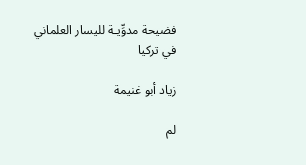فضيحة مدوِّيـة لليسار العلماني في تركيا

زياد أبو غنيمة

لم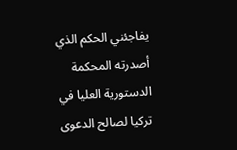يفاجئني الحكم الذي أصدرته المحكمة الدستورية العليا في تركيا لصالح الدعوى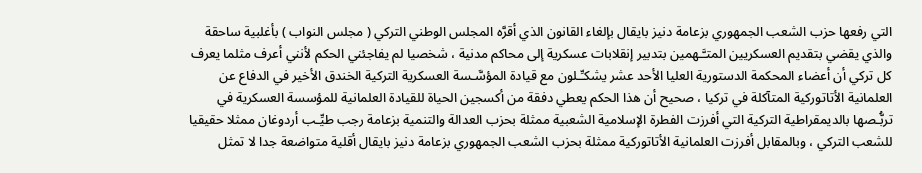التي رفعها حزب الشعب الجمهوري بزعامة دنيز بايقال بإلغاء القانون الذي أقرَّه المجلس الوطني التركي ( مجلس النواب ) بأغلبية ساحقة والذي يقضي بتقديم العسكريين المتـَّـهمين بتدبير إنقلابات عسكرية إلى محاكم مدنية ، شخصيا لم يفاجئني الحكم لأنني أعرف مثلما يعرف كل تركي أن أعضاء المحكمة الدستورية العليا الأحد عشر يشكـِّـلون مع قيادة المؤسَّـسة العسكرية التركية الخندق الأخير في الدفاع عن العلمانية الأتاتوركية المتآكلة في تركيا ، صحيح أن هذا الحكم يعطي دفقة من أكسجين الحياة للقيادة العلمانية للمؤسسة العسكرية في تربُّـصها بالديمقراطية التركية التي أفرزت الفطرة الإسلامية الشعبية ممثلة بحزب العدالة والتنمية بزعامة رجب طيِّـب أردوغان ممثلا حقيقيا للشعب التركي ، وبالمقابل أفرزت العلمانية الأتاتوركية ممثلة بحزب الشعب الجمهوري بزعامة دنيز بايقال أقلية متواضعة جدا لا تمثل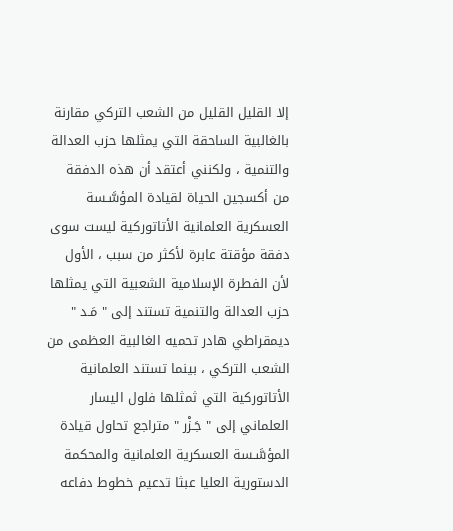إلا القليل القليل من الشعب التركي مقارنة بالغالبية الساحقة التي يمثلها حزب العدالة والتنمية ، ولكنني أعتقد أن هذه الدفقة من أكسجين الحياة لقيادة المؤسَّـسة العسكرية العلمانية الأتاتوركية ليست سوى دفقة مؤقتة عابرة لأكثر من سبب ، الأول لأن الفطرة الإسلامية الشعبية التي يمثلها حزب العدالة والتنمية تستند إلى " مَـد " ديمقراطي هادر تحميه الغالبية العظمى من الشعب التركي ، بينما تستند العلمانية الأتاتوركية التي ثمثلها فلول اليسار العلماني إلى " جَـزْر " متراجع تحاول قيادة المؤسَّـسة العسكرية العلمانية والمحكمة الدستورية العليا عبثا تدعيم خطوط دفاعه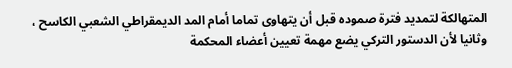المتهالكة لتمديد فترة صموده قبل أن يتهاوى تماما أمام المد الديمقراطي الشعبي الكاسح ، وثانيا لأن الدستور التركي يضع مهمة تعيين أعضاء المحكمة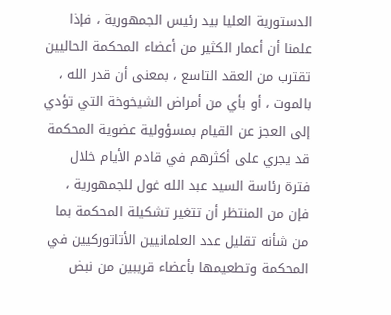الدستورية العليا بيد رئيس الجمهورية ، فإذا علمنا أن أعمار الكثير من أعضاء المحكمة الحاليين تقترب من العقد التاسع ، بمعنى أن قدر الله ، بالموت ، أو بأي من أمراض الشيخوخة التي تؤدي إلى العجز عن القيام بمسؤولية عضوية المحكمة قد يجري على أكثرهم في قادم الأيام خلال فترة رئاسة السيد عبد الله غول للجمهورية ، فإن من المنتظر أن تتغير تشكيلة المحكمة بما من شأنه تقليل عدد العلمانيين الأتاتوركيين في المحكمة وتطعيمها بأعضاء قريبين من نبض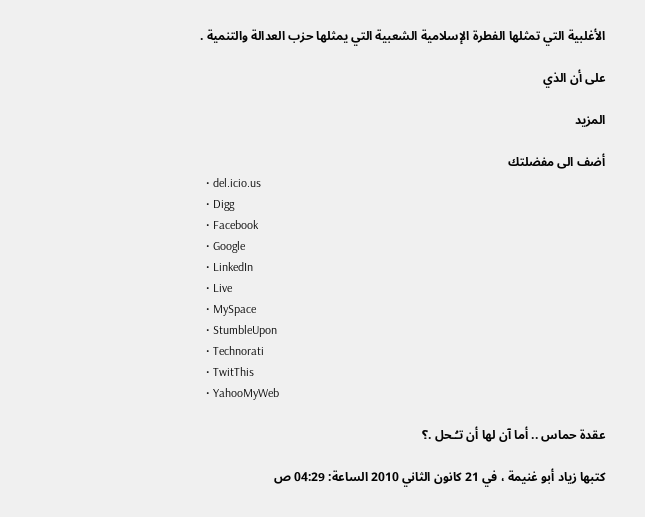الأغلبية التي تمثلها الفطرة الإسلامية الشعبية التي يمثلها حزب العدالة والتنمية .

على أن الذي

المزيد

أضف الى مفضلتك
  • del.icio.us
  • Digg
  • Facebook
  • Google
  • LinkedIn
  • Live
  • MySpace
  • StumbleUpon
  • Technorati
  • TwitThis
  • YahooMyWeb

عقدة حماس .. أما آن لها أن تـُـحل .؟

كتبها زياد أبو غنيمة ، في 21 كانون الثاني 2010 الساعة: 04:29 ص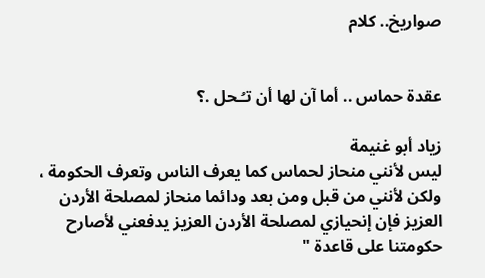صواريخ.. كلام


عقدة حماس .. أما آن لها أن تـُـحل .؟

زياد أبو غنيمة
ليس لأنني منحاز لحماس كما يعرف الناس وتعرف الحكومة ، ولكن لأنني من قبل ومن بعد ودائما منحاز لمصلحة الأردن العزيز فإن إنحيازي لمصلحة الأردن العزيز يدفعني لأصارح حكومتنا على قاعدة "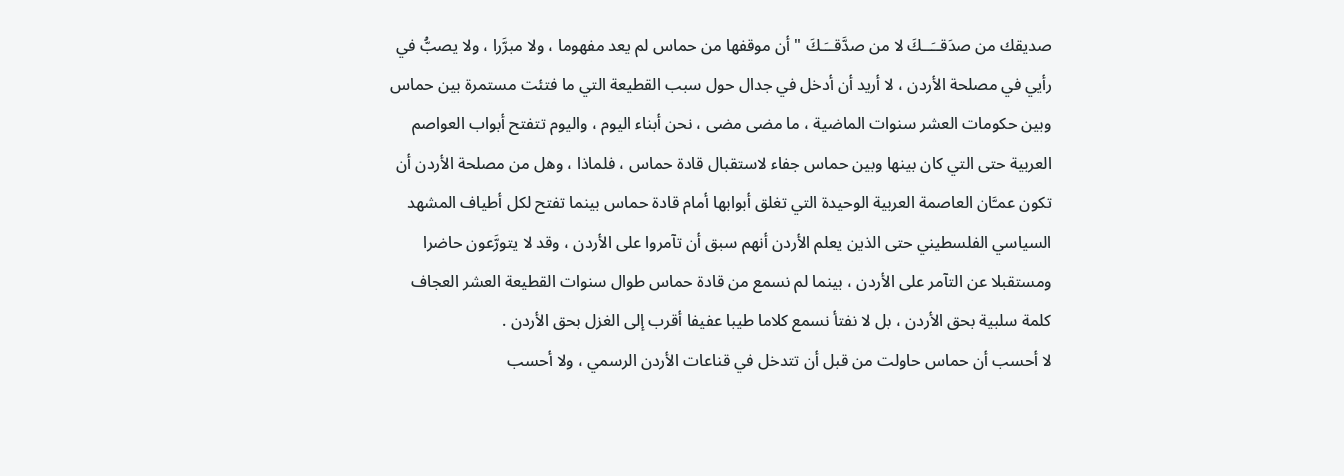صديقك من صدَقــَــكَ لا من صدَّقــَـكَ " أن موقفها من حماس لم يعد مفهوما ، ولا مبرَّرا ، ولا يصبُّ في رأيي في مصلحة الأردن ، لا أريد أن أدخل في جدال حول سبب القطيعة التي ما فتئت مستمرة بين حماس وبين حكومات العشر سنوات الماضية ، ما مضى مضى ، نحن أبناء اليوم ، واليوم تتفتح أبواب العواصم العربية حتى التي كان بينها وبين حماس جفاء لاستقبال قادة حماس ، فلماذا ، وهل من مصلحة الأردن أن تكون عمـَّان العاصمة العربية الوحيدة التي تغلق أبوابها أمام قادة حماس بينما تفتح لكل أطياف المشهد السياسي الفلسطيني حتى الذين يعلم الأردن أنهم سبق أن تآمروا على الأردن ، وقد لا يتورَّعون حاضرا ومستقبلا عن التآمر على الأردن ، بينما لم نسمع من قادة حماس طوال سنوات القطيعة العشر العجاف كلمة سلبية بحق الأردن ، بل لا نفتأ نسمع كلاما طيبا عفيفا أقرب إلى الغزل بحق الأردن .
لا أحسب أن حماس حاولت من قبل أن تتدخل في قناعات الأردن الرسمي ، ولا أحسب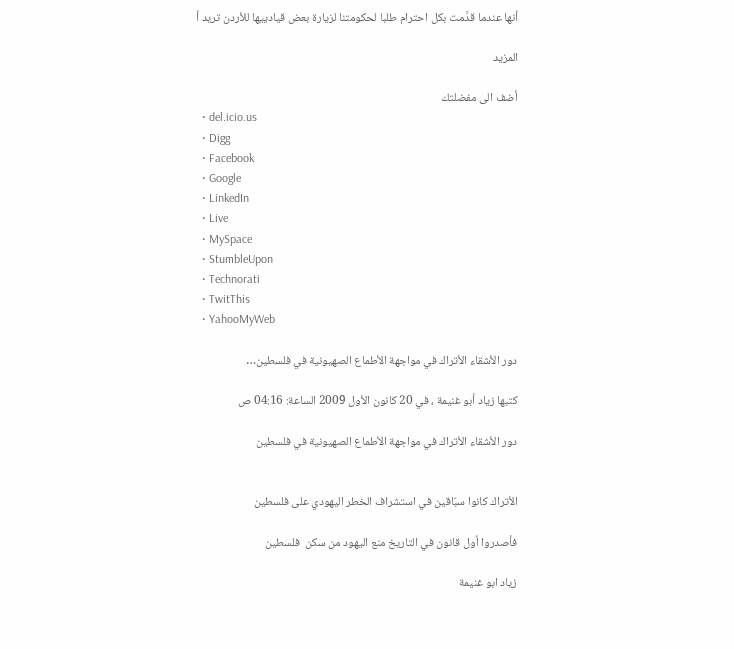أنها عندما قدَّمت بكل احترام طلبا لحكومتنا لزيارة بعض قيادييها للأردن تريد أ

المزيد

أضف الى مفضلتك
  • del.icio.us
  • Digg
  • Facebook
  • Google
  • LinkedIn
  • Live
  • MySpace
  • StumbleUpon
  • Technorati
  • TwitThis
  • YahooMyWeb

دور الأشقاء الأتراك في مواجهة الأطماع الصهيونية في فلسطين…

كتبها زياد أبو غنيمة ، في 20 كانون الأول 2009 الساعة: 04:16 ص

دور الأشقاء الأتراك في مواجهة الأطماع الصهيونية في فلسطين


الأتراك كانوا سبّاقين في استشراف الخطر اليهودي على فلسطين

فأصدروا أول قانون في التاريخ منع اليهود من سكن  فلسطين

زياد ابو غنيمة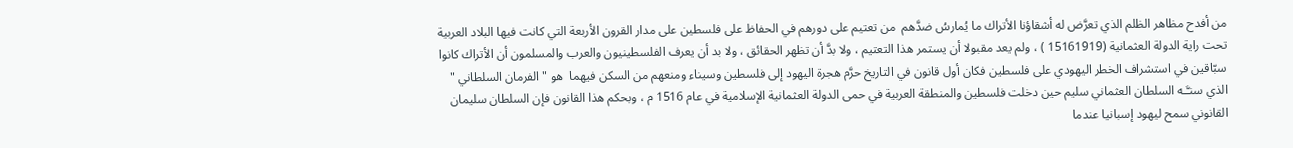من أفدح مظاهر الظلم الذي تعرَّض له أشقاؤنا الأتراك ما يُمارسُ ضدَّهم  من تعتيم على دورهم في الحفاظ على فلسطين على مدار القرون الأربعة التي كانت فيها البلاد العربية تحت راية الدولة العثمانية (15161919 ) ، ولم يعد مقبولا أن يستمر هذا التعتيم ، ولا بدَّ أن تظهر الحقائق ، ولا بد أن يعرف الفلسطينيون والعرب والمسلمون أن الأتراك كانوا سبّاقين في استشراف الخطر اليهودي على فلسطين فكان أول قانون في التاريخ حرَّم هجرة اليهود إلى فلسطين وسيناء ومنعهم من السكن فيهما  هو " الفرمان السلطاني " الذي سنـَّـه السلطان العثماني سليم حين دخلت فلسطين والمنطقة العربية في حمى الدولة العثمانية الإسلامية في عام 1516 م ، وبحكم هذا القانون فإن السلطان سليمان القانوني سمح ليهود إسبانيا عندما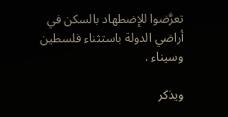تعرَّضوا للإضطهاد بالسكن في أراضي الدولة باستثناء فلسطين وسيناء .

ويذكر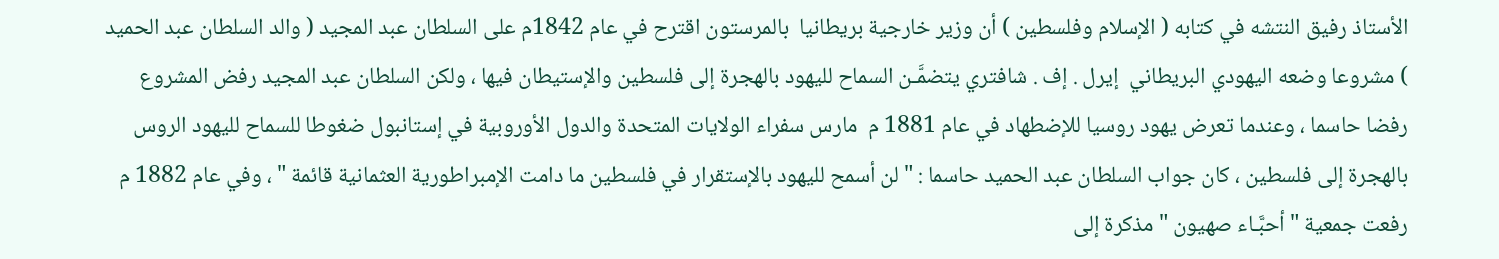الأستاذ رفيق النتشه في كتابه ( الإسلام وفلسطين ) أن وزير خارجية بريطانيا  بالمرستون اقترح في عام 1842م على السلطان عبد المجيد ( والد السلطان عبد الحميد ) مشروعا وضعه اليهودي البريطاني  إيرل . إف . شافتري يتضمَّـن السماح لليهود بالهجرة إلى فلسطين والإستيطان فيها ، ولكن السلطان عبد المجيد رفض المشروع رفضا حاسما ، وعندما تعرض يهود روسيا للإضطهاد في عام 1881 م  مارس سفراء الولايات المتحدة والدول الأوروبية في إستانبول ضغوطا للسماح لليهود الروس بالهجرة إلى فلسطين ، كان جواب السلطان عبد الحميد حاسما : " لن أسمح لليهود بالإستقرار في فلسطين ما دامت الإمبراطورية العثمانية قائمة " ، وفي عام 1882 م رفعت جمعية " أحبَّـاء صهيون " مذكرة إلى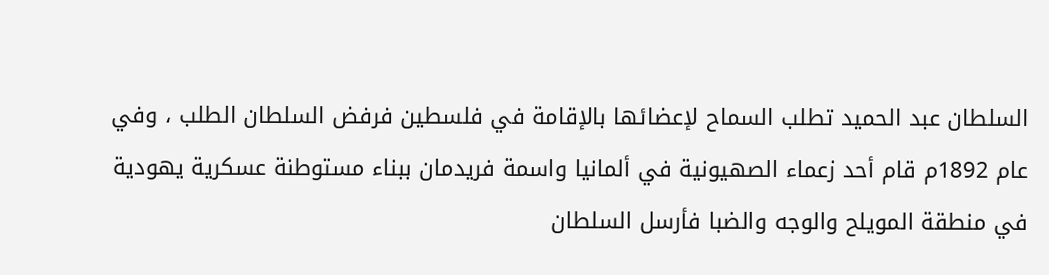السلطان عبد الحميد تطلب السماح لإعضائها بالإقامة في فلسطين فرفض السلطان الطلب ، وفي عام 1892م قام أحد زعماء الصهيونية في ألمانيا واسمة فريدمان ببناء مستوطنة عسكرية يهودية في منطقة المويلح والوجه والضبا فأرسل السلطان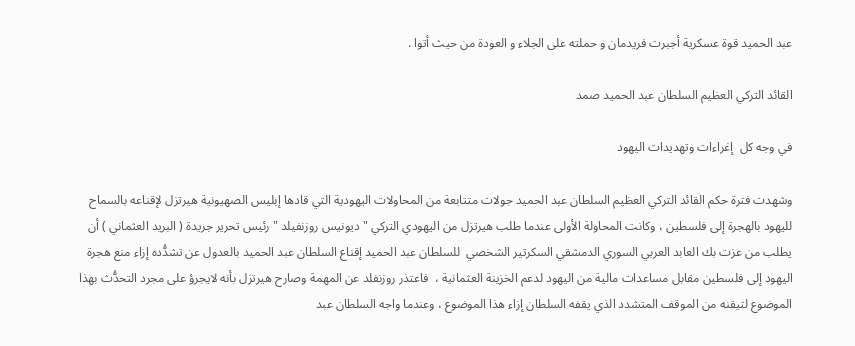عبد الحميد قوة عسكرية أجبرت فريدمان و حملته على الجلاء و العودة من حيث أتوا .

القائد التركي العظيم السلطان عبد الحميد صمد

في وجه كل  إغراءات وتهديدات اليهود

وشهدت فترة حكم القائد التركي العظيم السلطان عبد الحميد جولات متتابعة من المحاولات اليهودية التي قادها إبليس الصهيونية هيرتزل لإقناعه بالسماح لليهود بالهجرة إلى فلسطين ، وكانت المحاولة الأولى عندما طلب هيرتزل من اليهودي التركي " ديونيس روزنفيلد " رئيس تحرير جريدة ( البريد العثماني ) أن يطلب من عزت بك العابد العربي السوري الدمشقي السكرتير الشخصي  للسلطان عبد الحميد إقناع السلطان عبد الحميد بالعدول عن تشدُّده إزاء منع هجرة اليهود إلى فلسطين مقابل مساعدات مالية من اليهود لدعم الخزينة العثمانية ،  فاعتذر روزنفلد عن المهمة وصارح هيرتزل بأنه لايجرؤ على مجرد التحدُّث بهذا الموضوع لتيقنه من الموقف المتشدد الذي يقفه السلطان إزاء هذا الموضوع ، وعندما واجه السلطان عبد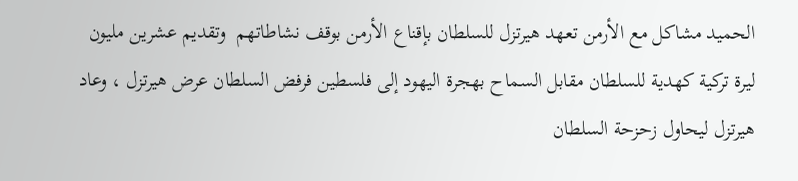الحميد مشاكل مع الأرمن تعهد هيرتزل للسلطان بإقناع الأرمن بوقف نشاطاتهم  وتقديم عشرين مليون ليرة تركية كهدية للسلطان مقابل السماح بهجرة اليهود إلى فلسطين فرفض السلطان عرض هيرتزل ، وعاد هيرتزل ليحاول زحزحة السلطان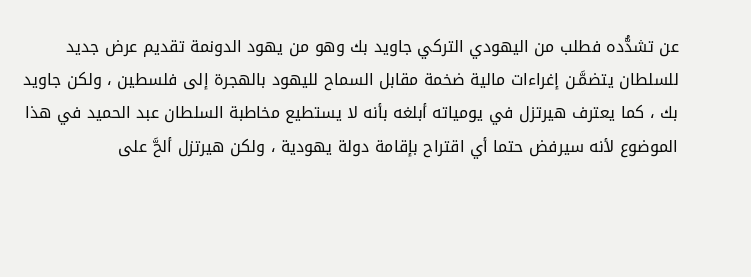عن تشدُّده فطلب من اليهودي التركي جاويد بك وهو من يهود الدونمة تقديم عرض جديد للسلطان يتضمَّـن إغراءات مالية ضخمة مقابل السماح لليهود بالهجرة إلى فلسطين ، ولكن جاويد بك ، كما يعترف هيرتزل في يومياته أبلغه بأنه لا يستطيع مخاطبة السلطان عبد الحميد في هذا الموضوع لأنه سيرفض حتما أي اقتراح بإقامة دولة يهودية ، ولكن هيرتزل ألحَّ على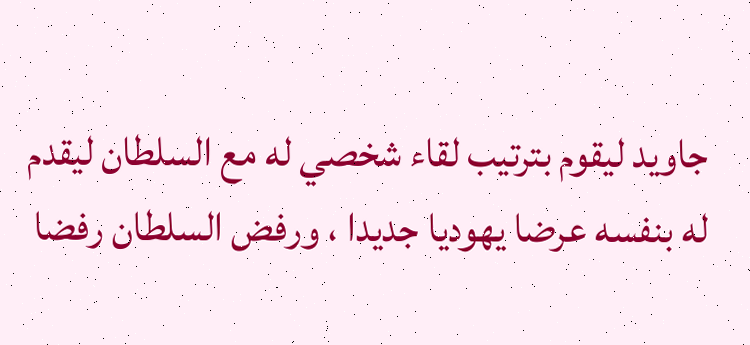جاويد ليقوم بترتيب لقاء شخصي له مع السلطان ليقدم له بنفسه عرضا يهوديا جديدا ، ورفض السلطان رفضا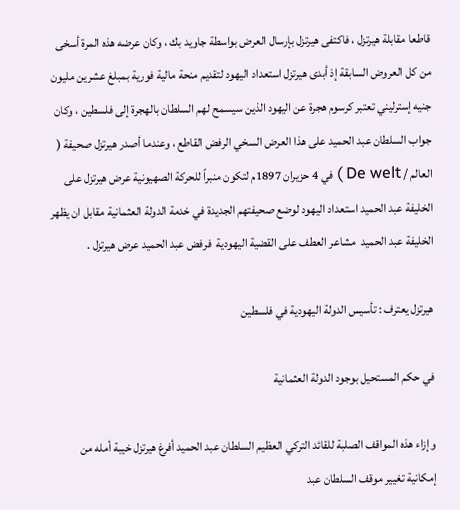قاطعا مقابلة هيرتزل ، فاكتفى هيرتزل بإرسال العرض بواسطة جاويد بك ، وكان عرضه هذه المرة أسخى من كل العروض السابقة إذ أبدى هيرتزل استعداد اليهود لتقديم منحة مالية فورية بمبلغ عشرين مليون جنيه إسترليني تعتبر كرسوم هجرة عن اليهود الذين سيسمح لهم السلطان بالهجرة إلى فلسطين ، وكان جواب السلطان عبد الحميد على هذا العرض السخي الرفض القاطع ، وعندما أصدر هيرتزل صحيفة ( العالم / De welt ) في 4 حزيران 1897م لتكون منبراً للحركة الصهيونية عرض هيرتزل على الخليفة عبد الحميد استعداد اليهود لوضع صحيفتهم الجديدة في خدمة الدولة العثمانية مقابل ان يظهر الخليفة عبد الحميد  مشاعر العطف على القضية اليهودية  فرفض عبد الحميد عرض هيرتزل .

هيرتزل يعترف : تأسيس الدولة اليهودية في فلسطين

في حكم المستحيل بوجود الدولة العثمانية

وإزاء هذه المواقف الصلبة للقائد التركي العظيم السلطان عبد الحميد أفرغ هيرتزل خيبة أمله من إمكانية تغيير موقف السلطان عبد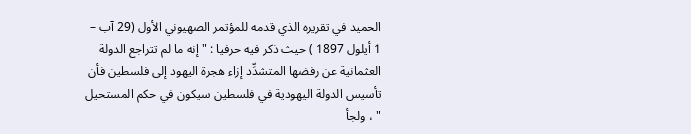الحميد في تقريره الذي قدمه للمؤتمر الصهيوني الأول (29 آب – 1 أيلول 1897 ) حيث ذكر فيه حرفيا : " إنه ما لم تتراجع الدولة العثمانية عن رفضها المتشدِّد إزاء هجرة اليهود إلى فلسطين فأن تأسيس الدولة اليهودية في فلسطين سيكون في حكم المستحيل " ، ولجأ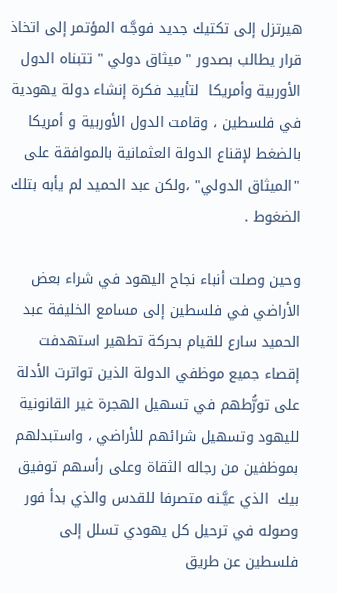هيرتزل إلى تكتيك جديد فوجَّـه المؤتمر إلى اتخاذ قرار يطالب بصدور " ميثاق دولي " تتبناه الدول الأوربية وأمريكا  لتأييد فكرة إنشاء دولة يهودية في فلسطين ، وقامت الدول الأوربية و أمريكا بالضغط لإقناع الدولة العثمانية بالموافقة على "الميثاق الدولي" ،ولكن عبد الحميد لم يأبه بتلك الضغوط .

وحين وصلت أنباء نجاح اليهود في شراء بعض الأراضي في فلسطين إلى مسامع الخليفة عبد الحميد سارع للقيام بحركة تطهير استهدفت إقصاء جميع موظفي الدولة الذين تواترت الأدلة على تورُّطهم في تسهيل الهجرة غير القانونية لليهود وتسهيل شرائهم للأراضي ، واستبدلهم بموظفين من رجاله الثقاة وعلى رأسهم توفيق بيك  الذي عيَّـنه متصرفا للقدس والذي بدأ فور وصوله في ترحيل كل يهودي تسلل إلى فلسطين عن طريق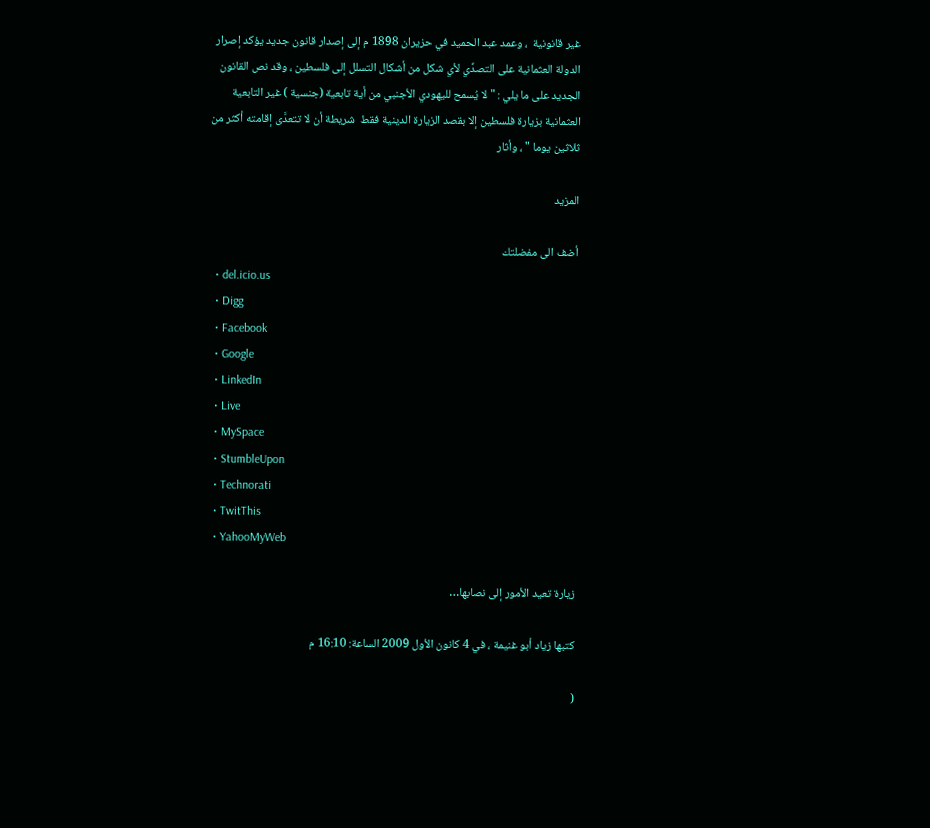غير قانونية  ، وعمد عبد الحميد في حزيران 1898 م إلى إصدار قانون جديد يؤكد إصرار الدولة العثمانية على التصدِّي لأي شكل من أشكال التسلل إلى فلسطين ، وقد نص القانون الجديد على ما يلي : " لا يُسمح لليهودي الأجنبي من أية تابعية (جنسية ) غير التابعية العثمانية بزيارة فلسطين إلا بقصد الزيارة الدينية فقط  شريطة أن لا تتعدَّى إقامته أكثر من ثلاثين يوما " ، وأثار

المزيد

أضف الى مفضلتك
  • del.icio.us
  • Digg
  • Facebook
  • Google
  • LinkedIn
  • Live
  • MySpace
  • StumbleUpon
  • Technorati
  • TwitThis
  • YahooMyWeb

زيارة تعيد الأمور إلى نصابها…

كتبها زياد أبو غنيمة ، في 4 كانون الأول 2009 الساعة: 16:10 م

(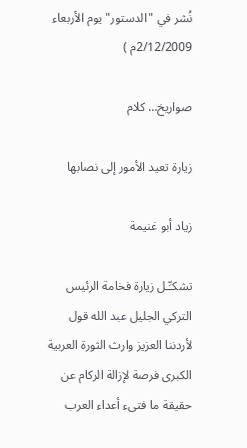نُشر في "الدستور" يوم الأربعاء 2/12/2009م )

صواريخ… كلام

زيارة تعيد الأمور إلى نصابها

زياد أبو غنيمة

تشكـِّـل زيارة فخامة الرئيس التركي الجليل عبد الله قول لأردننا العزيز وارث الثورة العربية الكبرى فرصة لإزالة الركام عن حقيقة ما فتىء أعداء العرب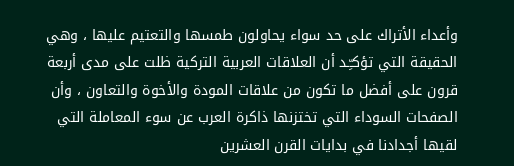وأعداء الأتراك على حد سواء يحاولون طمسها والتعتيم عليها ، وهي الحقيقة التي تؤكـِّـد أن العلاقات العربية التركية ظلت على مدى أربعة قرون على أفضل ما تكون من علاقات المودة والأخوة والتعاون ، وأن الصفحات السوداء التي تختزنها ذاكرة العرب عن سوء المعاملة التي لقيها أجدادنا في بدايات القرن العشرين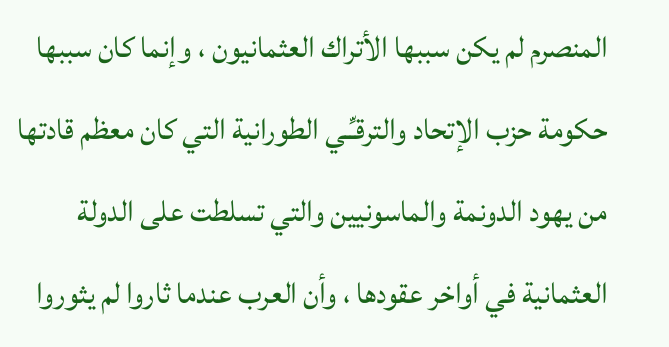المنصرم لم يكن سببها الأتراك العثمانيون ، وإنما كان سببها حكومة حزب الإتحاد والترقـِّـي الطورانية التي كان معظم قادتها من يهود الدونمة والماسونيين والتي تسلطت على الدولة العثمانية في أواخر عقودها ، وأن العرب عندما ثاروا لم يثوروا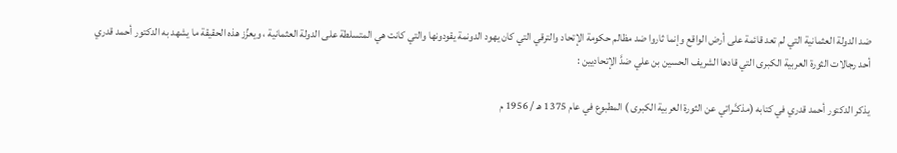ضد الدولة العثمانية التي لم تعد قائمة على أرض الواقع وإنما ثاروا ضد مظالم حكومة الإتحاد والترقي التي كان يهود الدونمة يقودونها والتي كانت هي المتسلطة على الدولة العثمانية ، ويعزِّز هذه الحقيقة ما يشهد به الدكتور أحمد قدري أحد رجالات الثورة العربية الكبرى التي قادها الشريف الحسين بن علي ضدَّ الإتحاديين :

يذكر الدكتور أحمد قدري في كتابه (مذكـَّـراتي عن الثورة العربية الكبرى ) المطبوع في عام 1375 هـ / 1956 م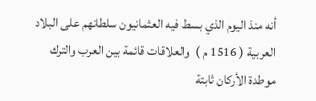أنه منذ اليوم الذي بسط فيه العثمانيون سلطانهم على البلاد العربية ( 1516 م )  والعلاقات قائمة بين العرب والترك موطدة الأركان ثابتة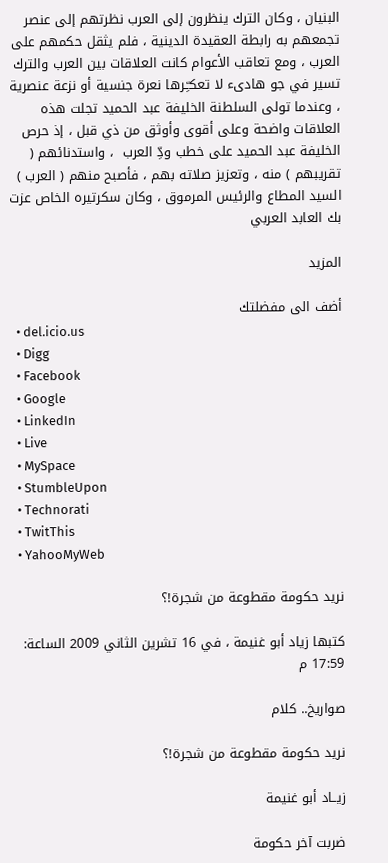البنيان ، وكان الترك ينظرون إلى العرب نظرتهم إلى عنصر تجمعهم به رابطة العقيدة الدينية ، فلم يثقل حكمهم على العرب ، ومع تعاقب الأعوام كانت العلاقات بين العرب والترك تسير في جو هادىء لا تعكـِّـرها نعرة جنسية أو نزعة عنصرية ، وعندما تولى السلطنة الخليفة عبد الحميد تجلت هذه العلاقات واضحة وعلى أقوى وأوثق من ذي قبل ، إذ حرص الخليفة عبد الحميد على خطب ودِّ العرب  ، واستدنائهم ( تقريبهم ) منه ، وتعزيز صلاته بهم ، فأصبح منهم ( العرب ) السيد المطاع والرئيس المرموق ، وكان سكرتيره الخاص عزت بك العابد العربي

المزيد

أضف الى مفضلتك
  • del.icio.us
  • Digg
  • Facebook
  • Google
  • LinkedIn
  • Live
  • MySpace
  • StumbleUpon
  • Technorati
  • TwitThis
  • YahooMyWeb

نريد حكومة مقطوعة من شجرة!؟

كتبها زياد أبو غنيمة ، في 16 تشرين الثاني 2009 الساعة: 17:59 م

صواريخ.. كلام

نريد حكومة مقطوعة من شجرة!؟

زيــاد أبو غنيمة

ضربت آخر حكومة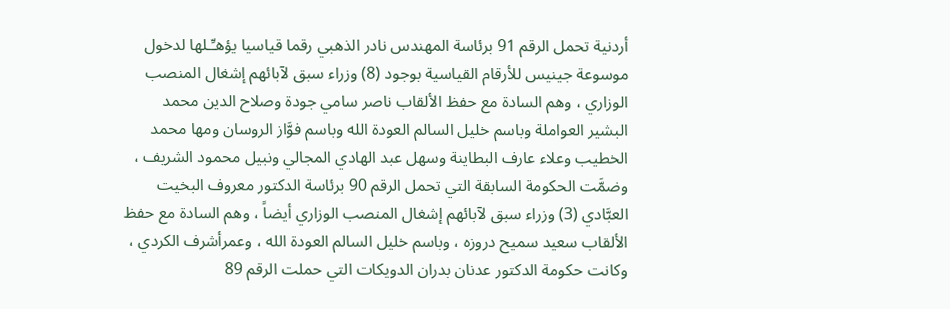أردنية تحمل الرقم 91 برئاسة المهندس نادر الذهبي رقما قياسيا يؤهـِّـلها لدخول موسوعة جينيس للأرقام القياسية بوجود (8) وزراء سبق لآبائهم إشغال المنصب الوزاري ، وهم السادة مع حفظ الألقاب ناصر سامي جودة وصلاح الدين محمد البشير العواملة وباسم خليل السالم العودة الله وباسم فوَّاز الروسان ومها محمد الخطيب وعلاء عارف البطاينة وسهل عبد الهادي المجالي ونبيل محمود الشريف ، وضمَّت الحكومة السابقة التي تحمل الرقم 90 برئاسة الدكتور معروف البخيت العبَّادي (3) وزراء سبق لآبائهم إشغال المنصب الوزاري أيضاً ، وهم السادة مع حفظ الألقاب سعيد سميح دروزه ، وباسم خليل السالم العودة الله ، وعمرأشرف الكردي ، وكانت حكومة الدكتور عدنان بدران الدويكات التي حملت الرقم 89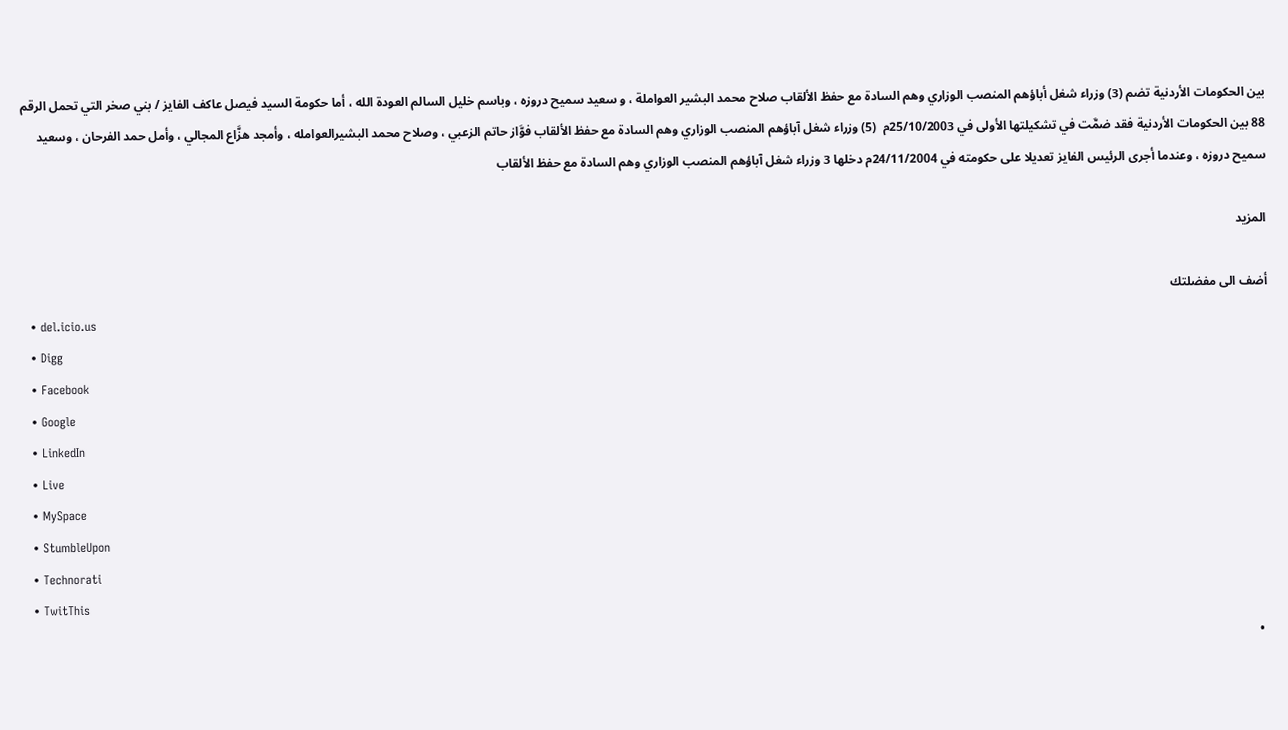بين الحكومات الأردنية تضم (3) وزراء شغل أباؤهم المنصب الوزاري وهم السادة مع حفظ الألقاب صلاح محمد البشير العواملة ، و سعيد سميح دروزه ، وباسم خليل السالم العودة الله ، أما حكومة السيد فيصل عاكف الفايز / بني صخر التي تحمل الرقم 88 بين الحكومات الأردنية فقد ضمَّت في تشكيلتها الأولى في 25/10/2003م  (5) وزراء شغل آباؤهم المنصب الوزاري وهم السادة مع حفظ الألقاب فوَّاز حاتم الزعبي ، وصلاح محمد البشيرالعوامله ، وأمجد هزَّاع المجالي ، وأمل حمد الفرحان ، وسعيد سميح دروزه ، وعندما أجرى الرئيس الفايز تعديلا على حكومته في 24/11/2004م دخلها 3 وزراء شغل آباؤهم المنصب الوزاري وهم السادة مع حفظ الألقاب

المزيد

أضف الى مفضلتك
  • del.icio.us
  • Digg
  • Facebook
  • Google
  • LinkedIn
  • Live
  • MySpace
  • StumbleUpon
  • Technorati
  • TwitThis
  •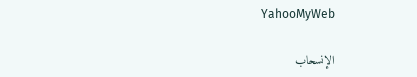YahooMyWeb

الإنسحاب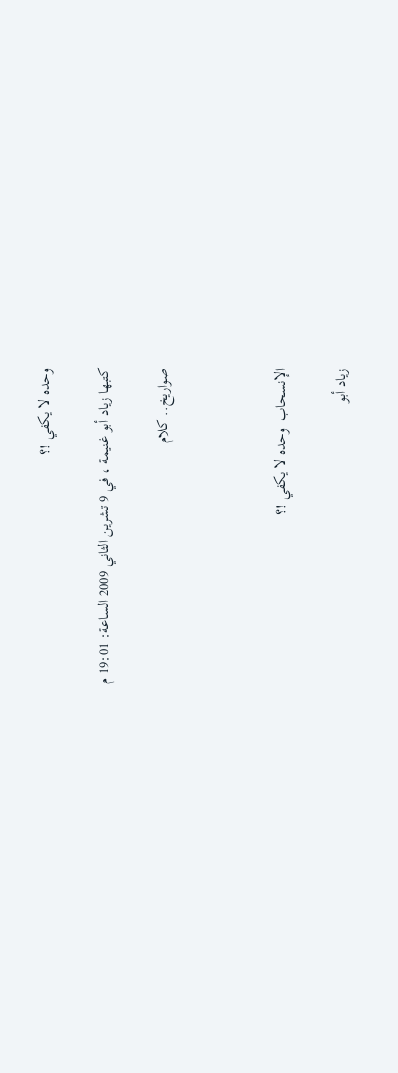وحده لا يكفي !؟

كتبها زياد أبو غنيمة ، في 9 تشرين الثاني 2009 الساعة: 19:01 م

صواريخ.. كلام



الإنسحاب  وحده لا يكفي !؟

زياد أبو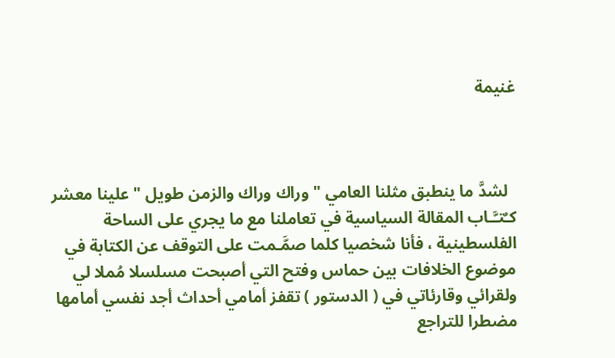غنيمة



  لشدَّ ما ينطبق مثلنا العامي " وراك وراك والزمن طويل " علينا معشر كـُتـَّـاب المقالة السياسية في تعاملنا مع ما يجري على الساحة الفلسطينية ، فأنا شخصيا كلما صمَّـمت على التوقف عن الكتابة في موضوع الخلافات بين حماس وفتح التي أصبحت مسلسلا مُملا لي ولقرائي وقارئاتي في ( الدستور ) تقفز أمامي أحداث أجد نفسي أمامها مضطرا للتراجع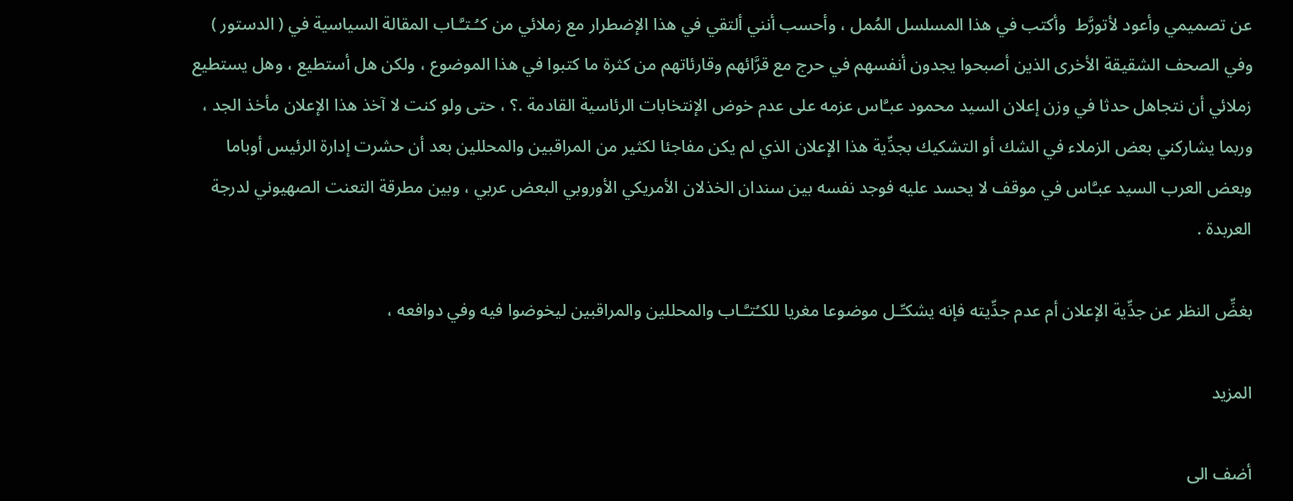عن تصميمي وأعود لأتورَّط  وأكتب في هذا المسلسل المُمل ، وأحسب أنني ألتقي في هذا الإضطرار مع زملائي من كـُـتـَّـاب المقالة السياسية في ( الدستور ) وفي الصحف الشقيقة الأخرى الذين أصبحوا يجدون أنفسهم في حرج مع قرَّائهم وقارئاتهم من كثرة ما كتبوا في هذا الموضوع ، ولكن هل أستطيع ، وهل يستطيع زملائي أن نتجاهل حدثا في وزن إعلان السيد محمود عبـَّاس عزمه على عدم خوض الإنتخابات الرئاسية القادمة .؟ ، حتى ولو كنت لا آخذ هذا الإعلان مأخذ الجد ، وربما يشاركني بعض الزملاء في الشك أو التشكيك بجدِّية هذا الإعلان الذي لم يكن مفاجئا لكثير من المراقبين والمحللين بعد أن حشرت إدارة الرئيس أوباما وبعض العرب السيد عبـَّاس في موقف لا يحسد عليه فوجد نفسه بين سندان الخذلان الأمريكي الأوروبي البعض عربي ، وبين مطرقة التعنت الصهيوني لدرجة العربدة .

بغضِّ النظر عن جدِّية الإعلان أم عدم جدِّيته فإنه يشكـِّـل موضوعا مغريا للكـُتـَّـاب والمحللين والمراقبين ليخوضوا فيه وفي دوافعه ،

المزيد

أضف الى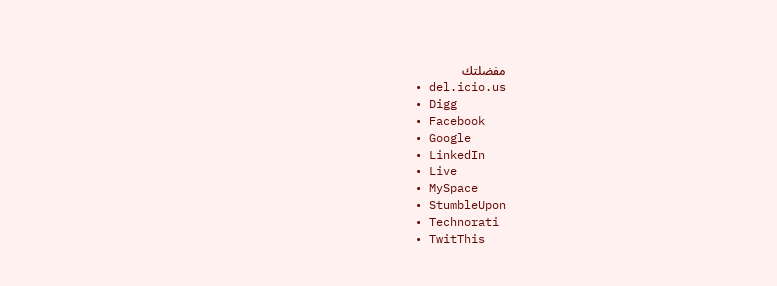مفضلتك
  • del.icio.us
  • Digg
  • Facebook
  • Google
  • LinkedIn
  • Live
  • MySpace
  • StumbleUpon
  • Technorati
  • TwitThis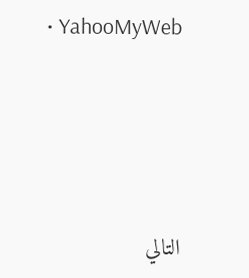• YahooMyWeb





التالي